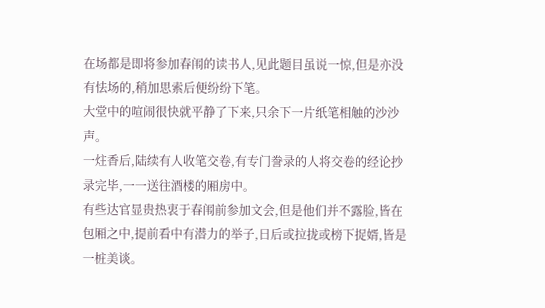在场都是即将参加春闱的读书人,见此题目虽说一惊,但是亦没有怯场的,稍加思索后便纷纷下笔。
大堂中的喧闹很快就平静了下来,只余下一片纸笔相触的沙沙声。
一炷香后,陆续有人收笔交卷,有专门誊录的人将交卷的经论抄录完毕,一一送往酒楼的厢房中。
有些达官显贵热衷于春闱前参加文会,但是他们并不露脸,皆在包厢之中,提前看中有潜力的举子,日后或拉拢或榜下捉婿,皆是一桩美谈。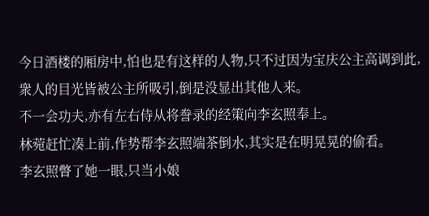今日酒楼的厢房中,怕也是有这样的人物,只不过因为宝庆公主高调到此,衆人的目光皆被公主所吸引,倒是没显出其他人来。
不一会功夫,亦有左右侍从将誊录的经策向李玄照奉上。
林菀赶忙凑上前,作势帮李玄照端茶倒水,其实是在明晃晃的偷看。
李玄照瞥了她一眼,只当小娘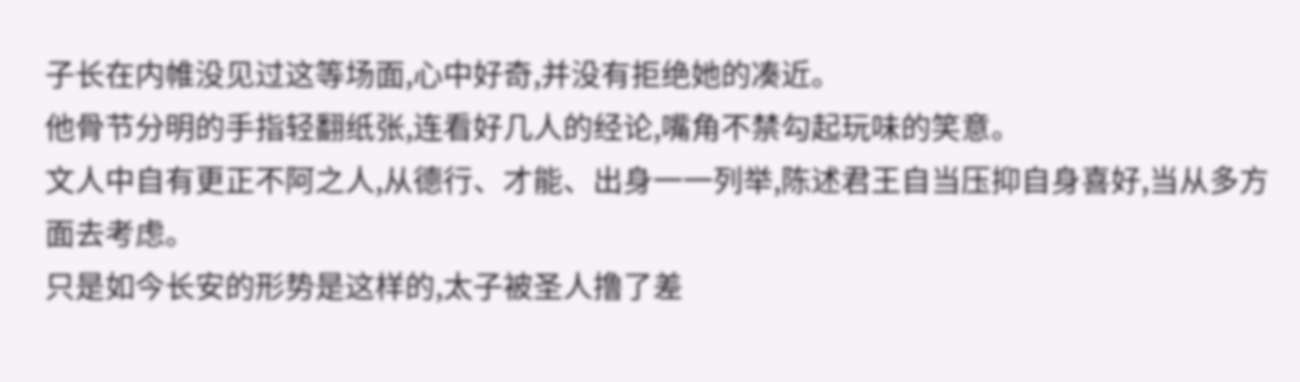子长在内帷没见过这等场面,心中好奇,并没有拒绝她的凑近。
他骨节分明的手指轻翻纸张,连看好几人的经论,嘴角不禁勾起玩味的笑意。
文人中自有更正不阿之人,从德行、才能、出身一一列举,陈述君王自当压抑自身喜好,当从多方面去考虑。
只是如今长安的形势是这样的,太子被圣人撸了差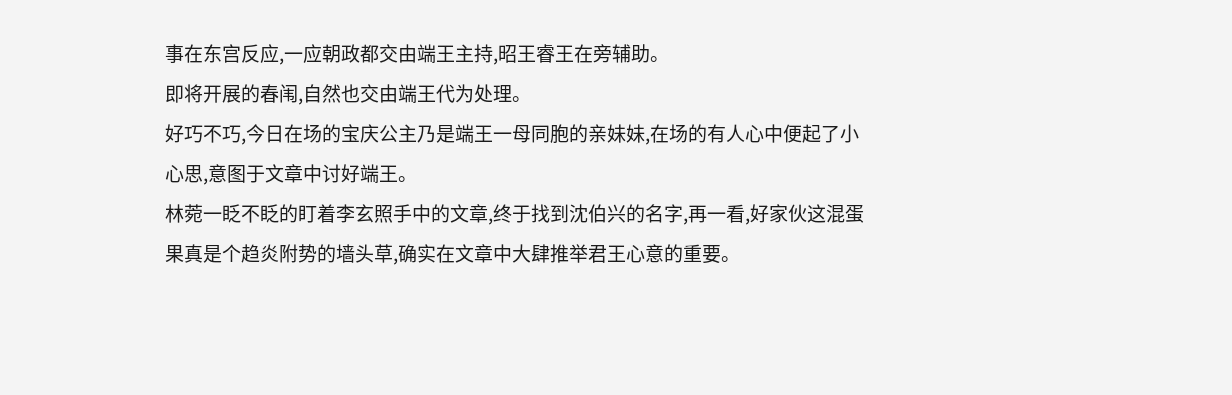事在东宫反应,一应朝政都交由端王主持,昭王睿王在旁辅助。
即将开展的春闱,自然也交由端王代为处理。
好巧不巧,今日在场的宝庆公主乃是端王一母同胞的亲妹妹,在场的有人心中便起了小心思,意图于文章中讨好端王。
林菀一眨不眨的盯着李玄照手中的文章,终于找到沈伯兴的名字,再一看,好家伙这混蛋果真是个趋炎附势的墙头草,确实在文章中大肆推举君王心意的重要。